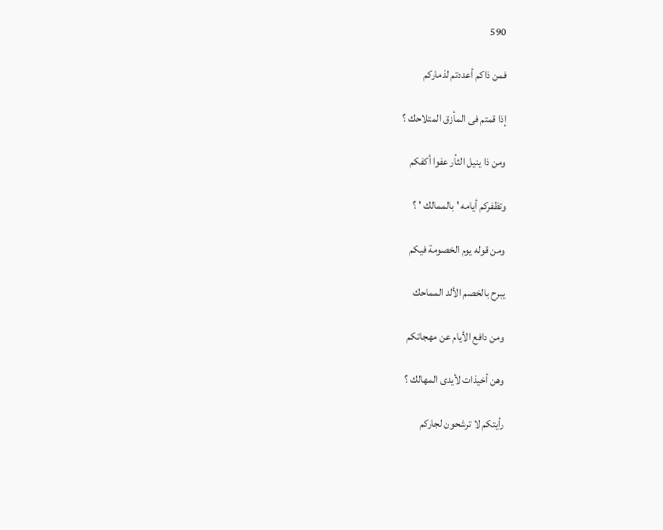590

فمن ذاكم أعددتم لذماركم

إذا قمتم فى المأزق المتلاحك ؟

ومن ذا ينيل الثأر عفوا أكفكم

وتظفركم أيامه ' بالممالك ' ؟

ومن قوله يوم الخصومة فيكم

يبرح بالخصم الألد المماحك

ومن دافع الأيام عن مهجاتكم

وهن أخيذات لأيدى المهالك ؟

رأيتكم لا ترشحون لجاركم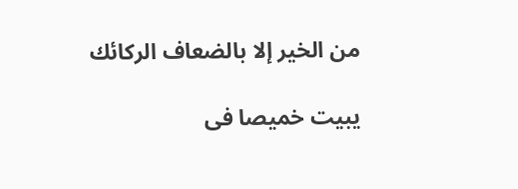من الخير إلا بالضعاف الركائك

يبيت خميصا فى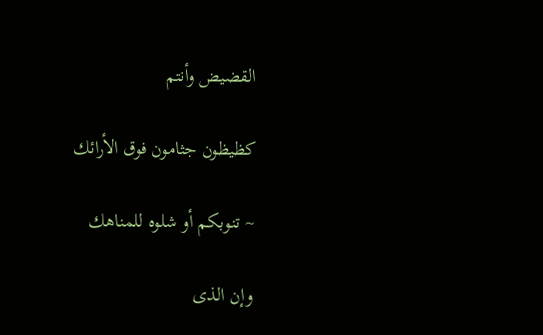القضيض وأنتم

كظيظون جثامون فوق الأرائك

~ تنوبكم أو شلوه للمناهك

وإن الذى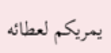يمريكم لعطائه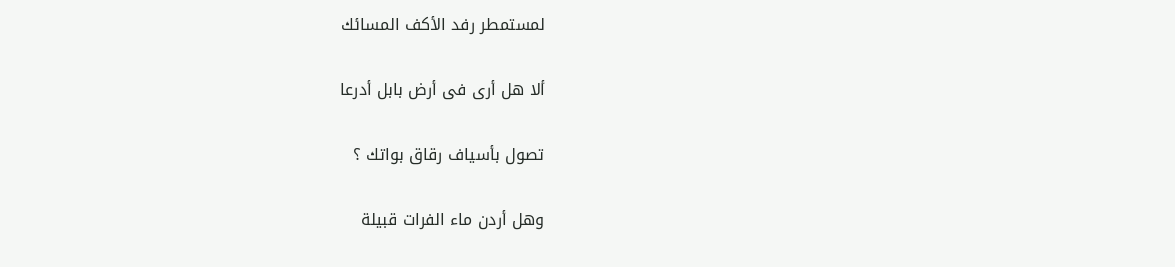لمستمطر رفد الأكف المسائك

ألا هل أرى فى أرض بابل أدرعا

تصول بأسياف رقاق بواتك ؟

وهل أردن ماء الفرات قبيلة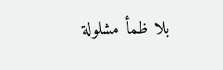بلا ظمأ مشلولة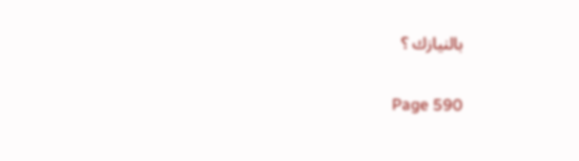بالنيازك ؟

Page 590